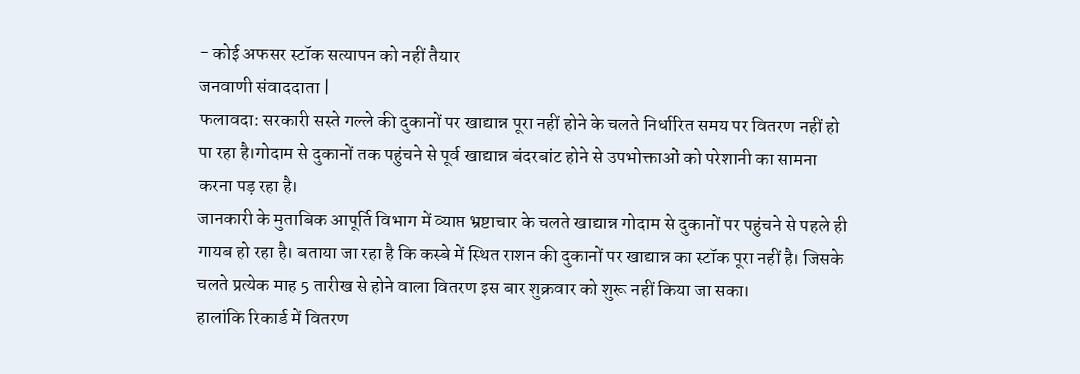- कोई अफसर स्टॉक सत्यापन को नहीं तैयार
जनवाणी संवाददाता |
फलावदा: सरकारी सस्ते गल्ले की दुकानों पर खाद्यान्न पूरा नहीं होने के चलते निर्धारित समय पर वितरण नहीं हो पा रहा है।गोदाम से दुकानों तक पहुंचने से पूर्व खाद्यान्न बंदरबांट होने से उपभोक्ताओं को परेशानी का सामना करना पड़ रहा है।
जानकारी के मुताबिक आपूर्ति विभाग में व्याप्त भ्रष्टाचार के चलते खाद्यान्न गोदाम से दुकानों पर पहुंचने से पहले ही गायब हो रहा है। बताया जा रहा है कि कस्बे में स्थित राशन की दुकानों पर खाद्यान्न का स्टॉक पूरा नहीं है। जिसके चलते प्रत्येक माह 5 तारीख से होने वाला वितरण इस बार शुक्रवार को शुरू नहीं किया जा सका।
हालांकि रिकार्ड में वितरण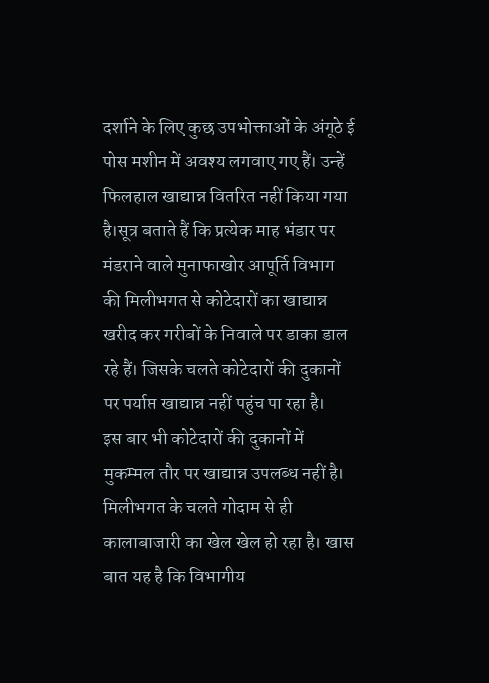दर्शाने के लिए कुछ उपभोक्ताओं के अंगूठे ई पोस मशीन में अवश्य लगवाए गए हैं। उन्हें फिलहाल खाद्यान्न वितरित नहीं किया गया है।सूत्र बताते हैं कि प्रत्येक माह भंडार पर मंडराने वाले मुनाफाखोर आपूर्ति विभाग की मिलीभगत से कोटेदारों का खाद्यान्न खरीद कर गरीबों के निवाले पर डाका डाल रहे हैं। जिसके चलते कोटेदारों की दुकानों पर पर्याप्त खाद्यान्न नहीं पहुंच पा रहा है।
इस बार भी कोटेदारों की दुकानों में मुकम्मल तौर पर खाद्यान्न उपलब्ध नहीं है। मिलीभगत के चलते गोदाम से ही कालाबाजारी का खेल खेल हो रहा है। खास बात यह है कि विभागीय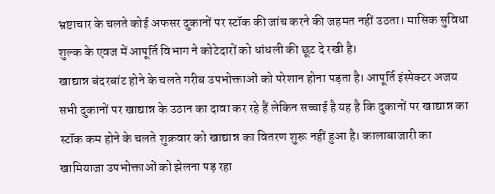भ्रष्टाचार के चलते कोई अफसर दुकानों पर स्टॉक की जांच करने की जहमत नहीं उठता। मासिक सुविधा शुल्क के एवज में आपूर्ति विभाग ने कोटेदारों को धांधली की छूट दे रखी है।
खाद्यान्न बंदरबांट होने के चलते गरीब उपभोक्ताओं को परेशान होना पड़ता है। आपूर्ति इंस्पेक्टर अजय सभी दुकानों पर खाद्यान्न के उठान का दावा कर रहे हैं लेकिन सच्चाई है यह है कि दुकानों पर खाद्यान्न का स्टॉक कम होने के चलते शुक्रवार को खाद्यान्न का वितरण शुरू नहीं हुआ है। कालाबाजारी का खामियाजा उपभोक्ताओं को झेलना पड़ रहा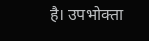है। उपभोक्ता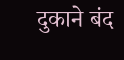दुकाने बंद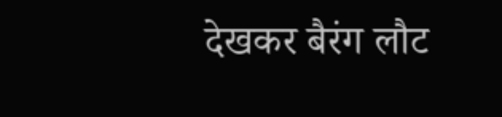देखकर बैरंग लौट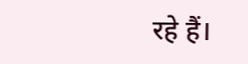रहे हैं।